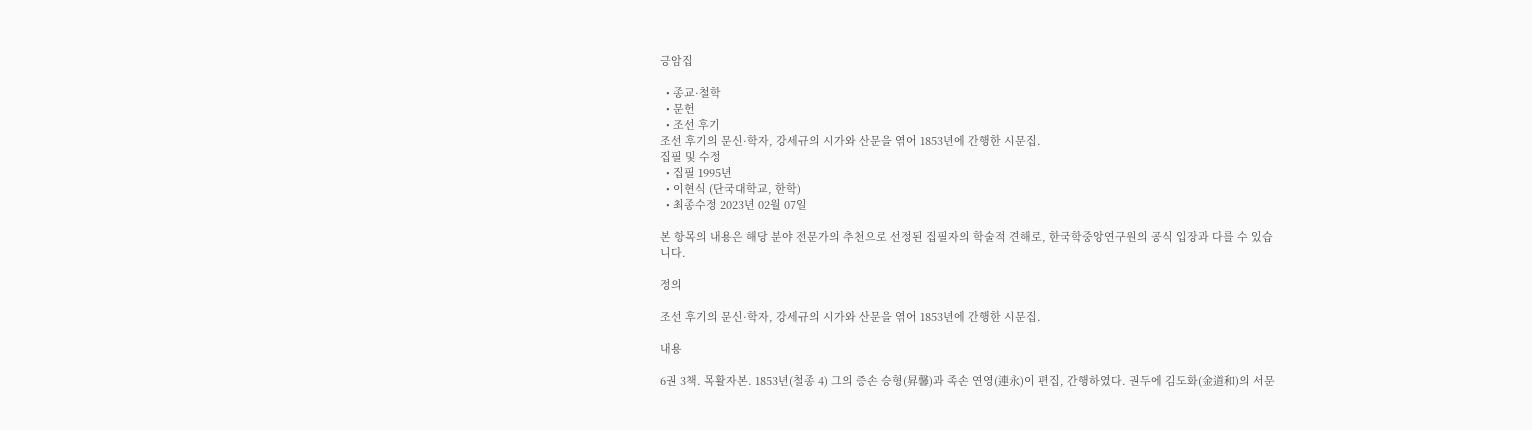긍암집

  • 종교·철학
  • 문헌
  • 조선 후기
조선 후기의 문신·학자, 강세규의 시가와 산문을 엮어 1853년에 간행한 시문집.
집필 및 수정
  • 집필 1995년
  • 이현식 (단국대학교, 한학)
  • 최종수정 2023년 02월 07일

본 항목의 내용은 해당 분야 전문가의 추천으로 선정된 집필자의 학술적 견해로, 한국학중앙연구원의 공식 입장과 다를 수 있습니다.

정의

조선 후기의 문신·학자, 강세규의 시가와 산문을 엮어 1853년에 간행한 시문집.

내용

6권 3책. 목활자본. 1853년(철종 4) 그의 증손 승형(昇馨)과 족손 연영(連永)이 편집, 간행하였다. 권두에 김도화(金道和)의 서문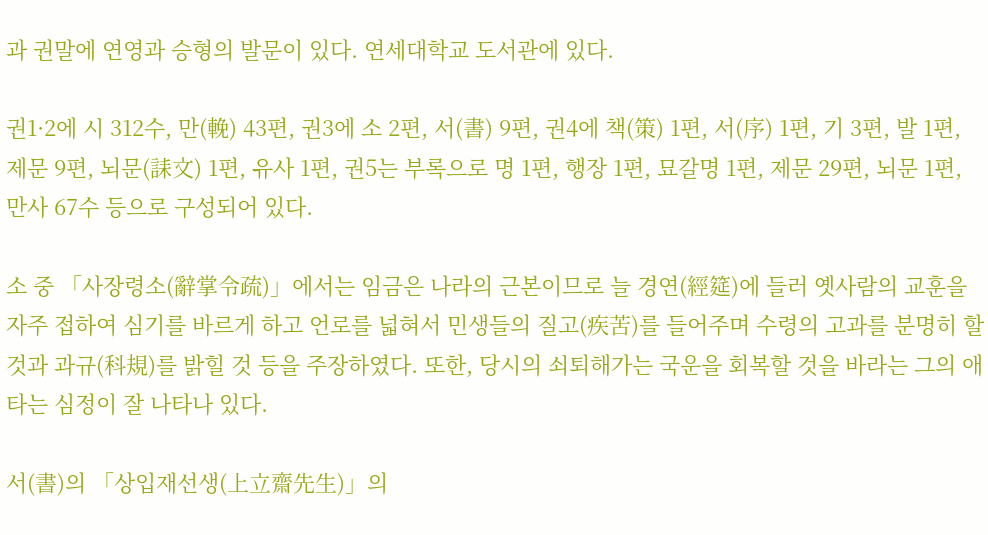과 권말에 연영과 승형의 발문이 있다. 연세대학교 도서관에 있다.

권1·2에 시 312수, 만(輓) 43편, 권3에 소 2편, 서(書) 9편, 권4에 책(策) 1편, 서(序) 1편, 기 3편, 발 1편, 제문 9편, 뇌문(誄文) 1편, 유사 1편, 권5는 부록으로 명 1편, 행장 1편, 묘갈명 1편, 제문 29편, 뇌문 1편, 만사 67수 등으로 구성되어 있다.

소 중 「사장령소(辭掌令疏)」에서는 임금은 나라의 근본이므로 늘 경연(經筵)에 들러 옛사람의 교훈을 자주 접하여 심기를 바르게 하고 언로를 넓혀서 민생들의 질고(疾苦)를 들어주며 수령의 고과를 분명히 할 것과 과규(科規)를 밝힐 것 등을 주장하였다. 또한, 당시의 쇠퇴해가는 국운을 회복할 것을 바라는 그의 애타는 심정이 잘 나타나 있다.

서(書)의 「상입재선생(上立齋先生)」의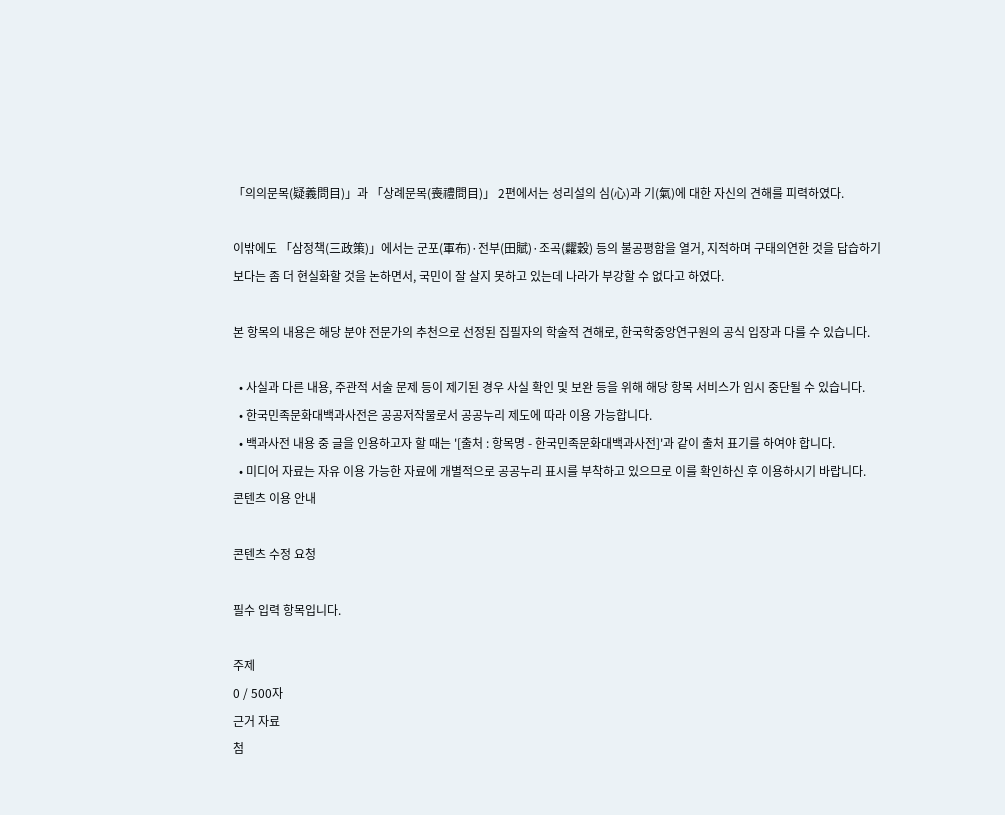「의의문목(疑義問目)」과 「상례문목(喪禮問目)」 2편에서는 성리설의 심(心)과 기(氣)에 대한 자신의 견해를 피력하였다.

이밖에도 「삼정책(三政策)」에서는 군포(軍布)·전부(田賦)·조곡(糶穀) 등의 불공평함을 열거, 지적하며 구태의연한 것을 답습하기보다는 좀 더 현실화할 것을 논하면서, 국민이 잘 살지 못하고 있는데 나라가 부강할 수 없다고 하였다.

본 항목의 내용은 해당 분야 전문가의 추천으로 선정된 집필자의 학술적 견해로, 한국학중앙연구원의 공식 입장과 다를 수 있습니다.

  • 사실과 다른 내용, 주관적 서술 문제 등이 제기된 경우 사실 확인 및 보완 등을 위해 해당 항목 서비스가 임시 중단될 수 있습니다.
  • 한국민족문화대백과사전은 공공저작물로서 공공누리 제도에 따라 이용 가능합니다.
  • 백과사전 내용 중 글을 인용하고자 할 때는 '[출처 : 항목명 - 한국민족문화대백과사전]'과 같이 출처 표기를 하여야 합니다.
  • 미디어 자료는 자유 이용 가능한 자료에 개별적으로 공공누리 표시를 부착하고 있으므로 이를 확인하신 후 이용하시기 바랍니다.
콘텐츠 이용 안내

콘텐츠 수정 요청

필수 입력 항목입니다.

주제
0 / 500자
근거 자료
첨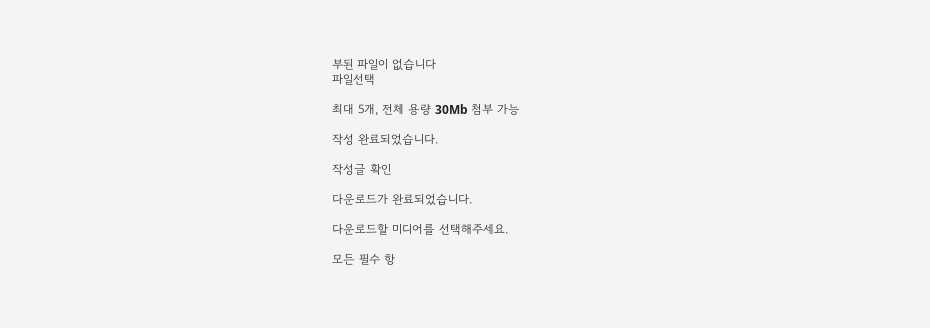부된 파일이 없습니다
파일선택

최대 5개, 전체 용량 30Mb 첨부 가능

작성 완료되었습니다.

작성글 확인

다운로드가 완료되었습니다.

다운로드할 미디어를 선택해주세요.

모든 필수 항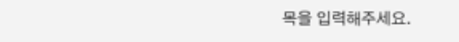목을 입력해주세요.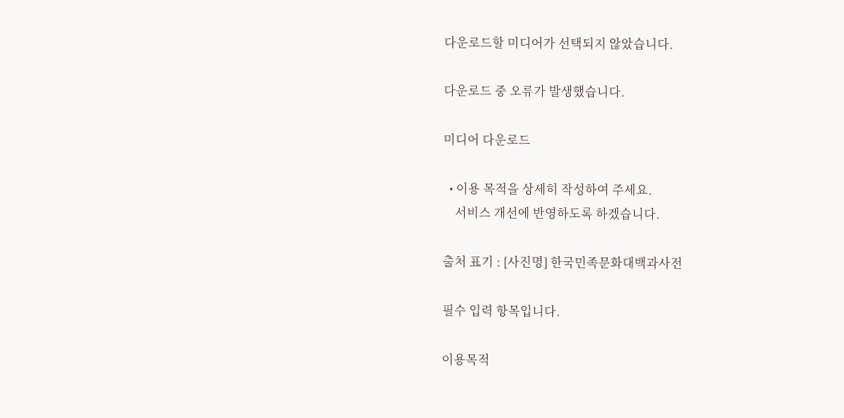다운로드할 미디어가 선택되지 않았습니다.

다운로드 중 오류가 발생했습니다.

미디어 다운로드

  • 이용 목적을 상세히 작성하여 주세요.
    서비스 개선에 반영하도록 하겠습니다.

출처 표기 : [사진명] 한국민족문화대백과사전

필수 입력 항목입니다.

이용목적